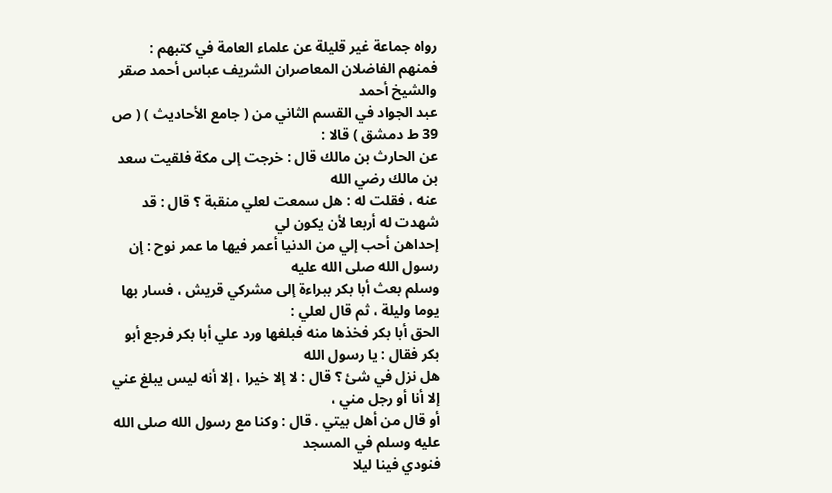رواه جماعة غير قليلة عن علماء العامة في كتبهم :
فمنهم الفاضلان المعاصران الشريف عباس أحمد صقر والشيخ أحمد
عبد الجواد في القسم الثاني من ( جامع الأحاديث ) ( ص 39 ط دمشق ) قالا :
عن الحارث بن مالك قال : خرجت إلى مكة فلقيت سعد بن مالك رضي الله
عنه ، فقلت له : هل سمعت لعلي منقبة ؟ قال : قد شهدت له أربعا لأن يكون لي
إحداهن أحب إلي من الدنيا أعمر فيها ما عمر نوح : إن رسول الله صلى الله عليه
وسلم بعث أبا بكر ببراءة إلى مشركي قريش ، فسار بها يوما وليلة ، ثم قال لعلي :
الحق أبا بكر فخذها منه فبلغها ورد علي أبا بكر فرجع أبو بكر فقال : يا رسول الله
هل نزل في شئ ؟ قال : لا إلا خيرا ، إلا أنه ليس يبلغ عني إلا أنا أو رجل مني ،
أو قال من أهل بيتي . قال : وكنا مع رسول الله صلى الله عليه وسلم في المسجد
فنودي فينا ليلا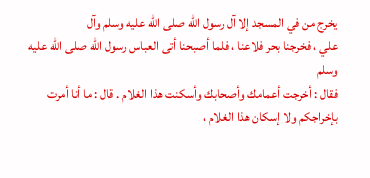يخرج من في المسجد إلا آل رسول الله صلى الله عليه وسلم وآل
علي ، فخرجنا بحر فلاعنا ، فلما أصبحنا أتى العباس رسول الله صلى الله عليه وسلم
فقال : أخرجت أعمامك وأصحابك وأسكنت هذا الغلام . قال : ما أنا أمرت
بإخراجكم ولا إسكان هذا الغلام ،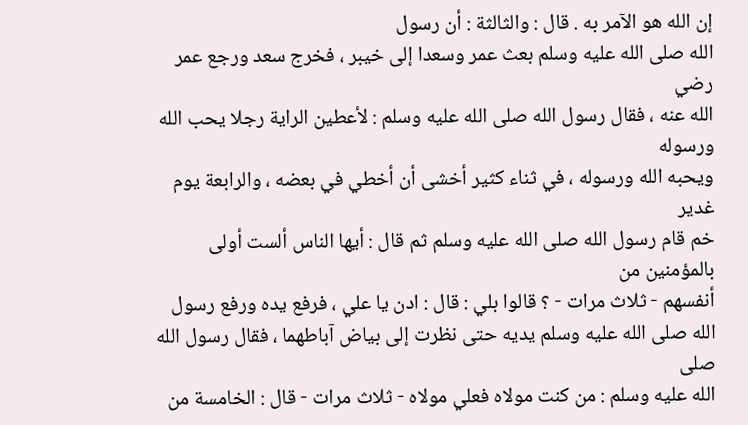إن الله هو الآمر به . قال : والثالثة : أن رسول
الله صلى الله عليه وسلم بعث عمر وسعدا إلى خيبر ، فخرج سعد ورجع عمر رضي
الله عنه ، فقال رسول الله صلى الله عليه وسلم : لأعطين الراية رجلا يحب الله ورسوله
ويحبه الله ورسوله ، في ثناء كثير أخشى أن أخطي في بعضه ، والرابعة يوم غدير
خم قام رسول الله صلى الله عليه وسلم ثم قال : أيها الناس ألست أولى بالمؤمنين من
أنفسهم - ثلاث مرات - ؟ قالوا بلي : قال : ادن يا علي ، فرفع يده ورفع رسول
الله صلى الله عليه وسلم يديه حتى نظرت إلى بياض آباطهما ، فقال رسول الله صلى
الله عليه وسلم : من كنت مولاه فعلي مولاه - ثلاث مرات - قال : الخامسة من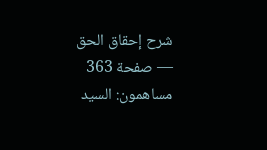شرح إحقاق الحق — صفحة 363
مساهمون: السيد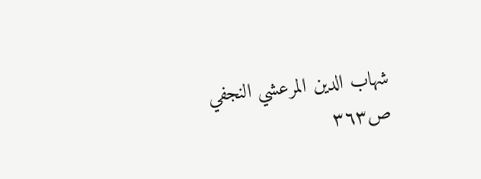شهاب الدين المرعشي النجفي
ص٣٦٣